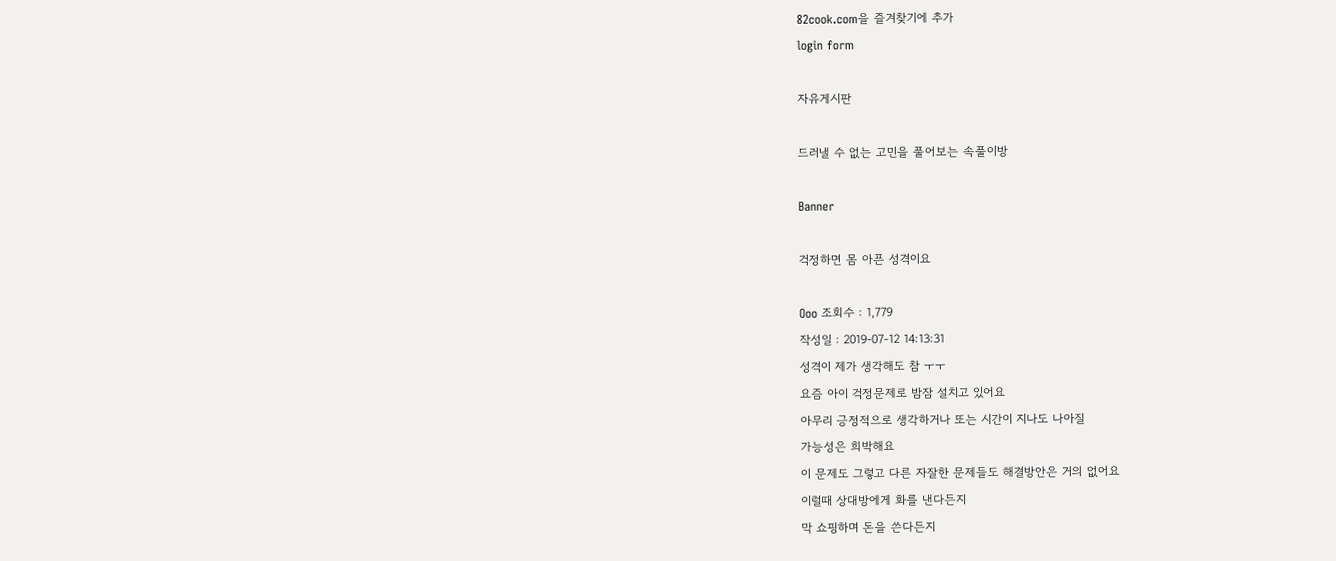82cook.com을 즐겨찾기에 추가
login form

자유게시판

드러낼 수 없는 고민을 풀어보는 속풀이방

Banner

걱정하면 몸 아픈 성격이요

Ooo 조회수 : 1,779
작성일 : 2019-07-12 14:13:31
성격이 제가 생각해도 참 ㅜㅜ
요즘 아이 걱정문제로 밤잠 설치고 있어요
아무리 긍정적으로 생각하거나 또는 시간이 지나도 나아질
가능성은 희박해요
이 문제도 그렇고 다른 자잘한 문제들도 해결방안은 거의 없어요
이럴때 상대방에게 화를 낸다든지
막 쇼핑하며 돈을 쓴다든지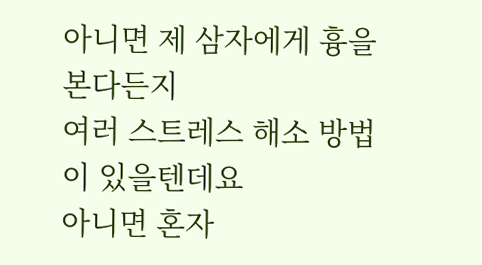아니면 제 삼자에게 흉을 본다든지
여러 스트레스 해소 방법이 있을텐데요
아니면 혼자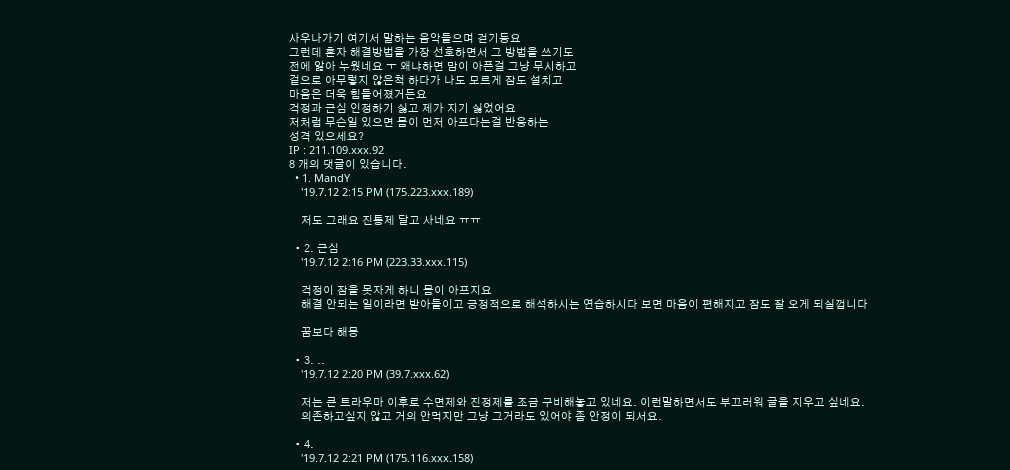사우나가기 여기서 말하는 음악들으며 걷기등요
그런데 혼자 해결방법을 가장 선호하면서 그 방법을 쓰기도
전에 앓아 누웠네요 ㅜ 왜냐하면 맘이 아픈걸 그냥 무시하고
겉으로 아무렇지 않은척 하다가 나도 모르게 잠도 설치고
마음은 더욱 힘들어졌거든요
걱정과 근심 인정하기 싫고 제가 지기 싫었어요
저처럼 무슨일 있으면 몸이 먼저 아프다는걸 반응하는
성격 있으세요?
IP : 211.109.xxx.92
8 개의 댓글이 있습니다.
  • 1. MandY
    '19.7.12 2:15 PM (175.223.xxx.189)

    저도 그래요 진통제 달고 사네요 ㅠㅠ

  • 2. 근심
    '19.7.12 2:16 PM (223.33.xxx.115)

    걱정이 잠을 못자게 하니 몸이 아프지요
    해결 안되는 일이라면 받아들이고 긍정적으로 해석하시는 연습하시다 보면 마음이 편해지고 잠도 잘 오게 되실껍니다

    꿈보다 해몽

  • 3. ..
    '19.7.12 2:20 PM (39.7.xxx.62)

    저는 큰 트라우마 이후로 수면제와 진정제를 조금 구비해놓고 있네요. 이런말하면서도 부끄러워 글을 지우고 싶네요.
    의존하고싶지 않고 거의 안먹지만 그냥 그거라도 있어야 좀 안정이 되서요.

  • 4.
    '19.7.12 2:21 PM (175.116.xxx.158)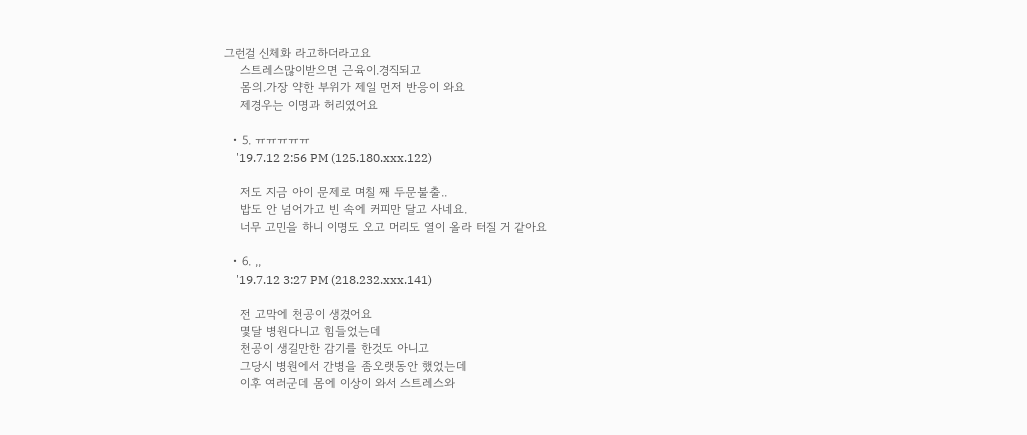그런걸 신체화 라고하더라고요
    스트레스많이받으면 근육이.경직되고
    몸의.가장 약한 부위가 제일 먼저 반응이 와요
    제경우는 이명과 허리였어요

  • 5. ㅠㅠㅠㅠㅠ
    '19.7.12 2:56 PM (125.180.xxx.122)

    저도 지금 아이 문제로 며칠 째 두문불출..
    밥도 안 넘어가고 빈 속에 커피만 달고 사네요.
    너무 고민을 하니 이명도 오고 머리도 열이 올라 터질 거 같아요

  • 6. ,,
    '19.7.12 3:27 PM (218.232.xxx.141)

    전 고막에 천공이 생겼어요
    몇달 병원다니고 힘들었는데
    천공이 생길만한 감기를 한것도 아니고
    그당시 병원에서 간병을 좀오랫동안 했었는데
    이후 여러군데 몸에 이상이 와서 스트레스와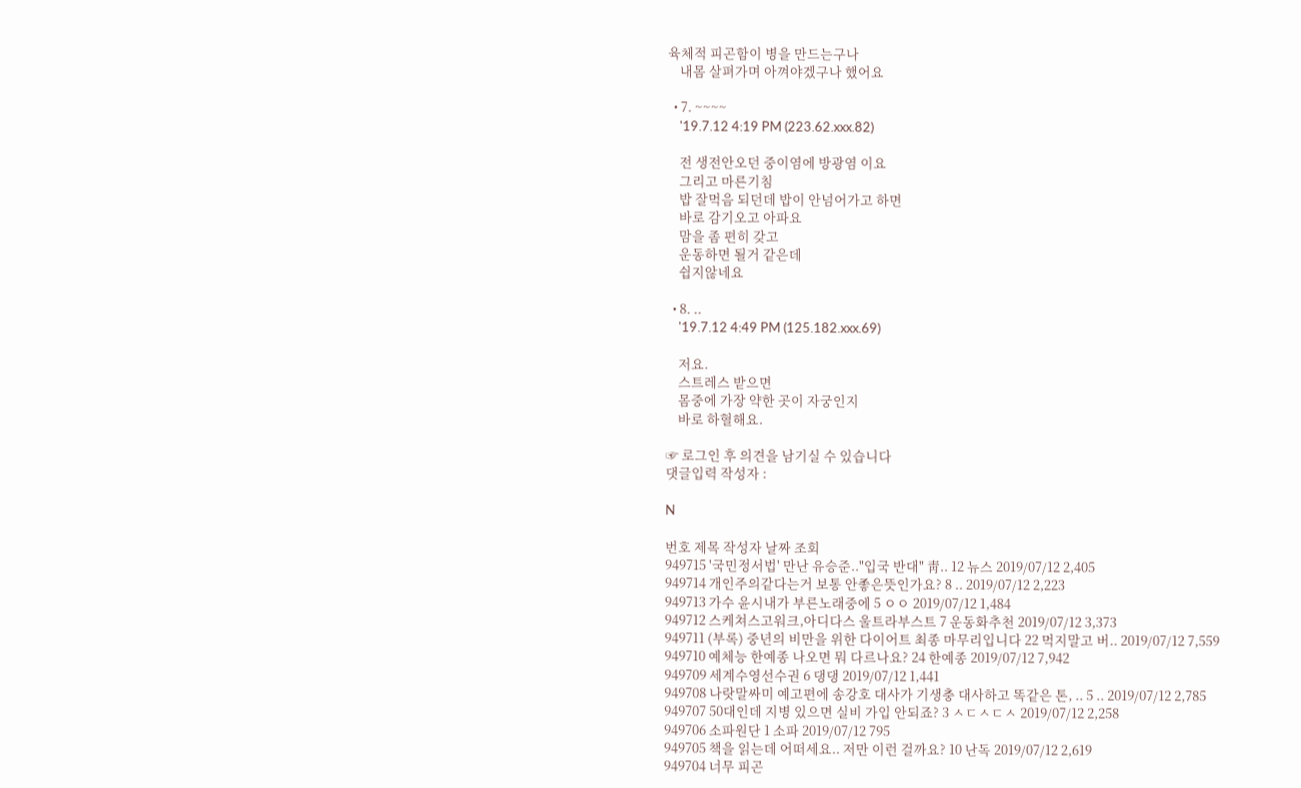육체적 피곤함이 병을 만드는구나
    내몸 살펴가며 아껴야겠구나 했어요

  • 7. ~~~~
    '19.7.12 4:19 PM (223.62.xxx.82)

    전 생전안오던 중이염에 방광염 이요
    그리고 마른기침
    밥 잘먹음 되던데 밥이 안넘어가고 하면
    바로 감기오고 아파요
    맘을 좀 편히 갖고
    운동하면 될거 같은데
    쉽지않네요

  • 8. ..
    '19.7.12 4:49 PM (125.182.xxx.69)

    저요.
    스트레스 받으면
    몸중에 가장 약한 곳이 자궁인지
    바로 하혈해요.

☞ 로그인 후 의견을 남기실 수 있습니다
댓글입력 작성자 :

N

번호 제목 작성자 날짜 조회
949715 '국민정서법' 만난 유승준.."입국 반대" 靑.. 12 뉴스 2019/07/12 2,405
949714 개인주의같다는거 보통 안좋은뜻인가요? 8 .. 2019/07/12 2,223
949713 가수 윤시내가 부른노래중에 5 ㅇㅇ 2019/07/12 1,484
949712 스케쳐스고워크,아디다스 울트라부스트 7 운동화추천 2019/07/12 3,373
949711 (부록) 중년의 비만을 위한 다이어트 최종 마무리입니다 22 먹지말고 버.. 2019/07/12 7,559
949710 예체능 한예종 나오면 뭐 다르나요? 24 한예종 2019/07/12 7,942
949709 세계수영선수권 6 댕댕 2019/07/12 1,441
949708 나랏말싸미 예고편에 송강호 대사가 기생충 대사하고 똑같은 톤, .. 5 .. 2019/07/12 2,785
949707 50대인데 지병 있으면 실비 가입 안되죠? 3 ㅅㄷㅅㄷㅅ 2019/07/12 2,258
949706 소파원단 1 소파 2019/07/12 795
949705 책을 읽는데 어떠세요.. 저만 이런 걸까요? 10 난독 2019/07/12 2,619
949704 너무 피곤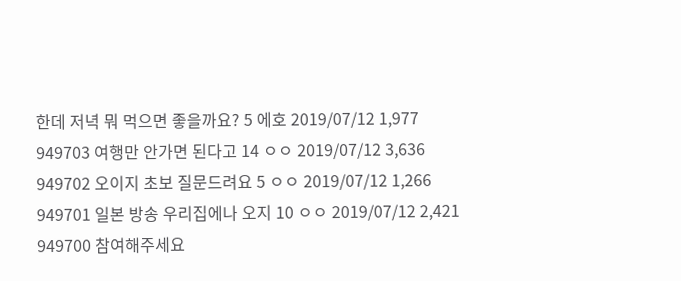한데 저녁 뭐 먹으면 좋을까요? 5 에호 2019/07/12 1,977
949703 여행만 안가면 된다고 14 ㅇㅇ 2019/07/12 3,636
949702 오이지 초보 질문드려요 5 ㅇㅇ 2019/07/12 1,266
949701 일본 방송 우리집에나 오지 10 ㅇㅇ 2019/07/12 2,421
949700 참여해주세요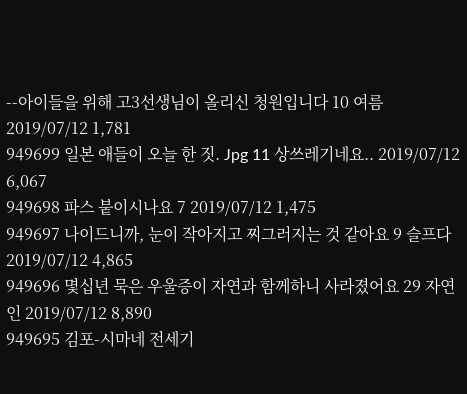--아이들을 위해 고3선생님이 올리신 청원입니다 10 여름 2019/07/12 1,781
949699 일본 애들이 오늘 한 짓. Jpg 11 상쓰레기네요.. 2019/07/12 6,067
949698 파스 붙이시나요 7 2019/07/12 1,475
949697 나이드니까, 눈이 작아지고 찌그러지는 것 같아요 9 슬프다 2019/07/12 4,865
949696 몇십년 묵은 우울증이 자연과 함께하니 사라졌어요 29 자연인 2019/07/12 8,890
949695 김포-시마네 전세기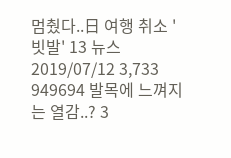멈췄다..日 여행 취소 '빗발' 13 뉴스 2019/07/12 3,733
949694 발목에 느껴지는 열감..? 3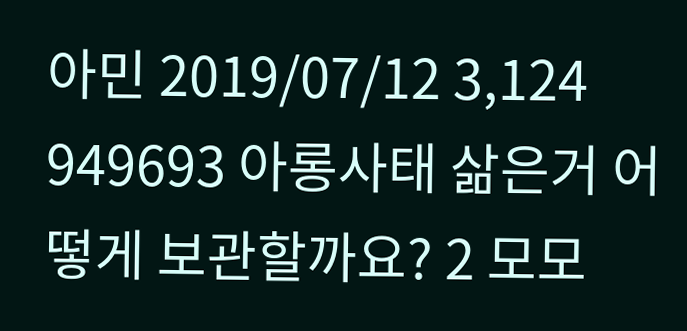아민 2019/07/12 3,124
949693 아롱사태 삶은거 어떻게 보관할까요? 2 모모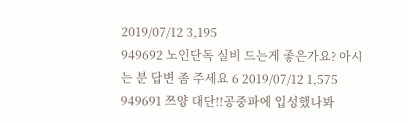2019/07/12 3,195
949692 노인단독 실비 드는게 좋은가요? 아시는 분 답변 좀 주세요 6 2019/07/12 1,575
949691 쯔양 대단!!공중파에 입성했나봐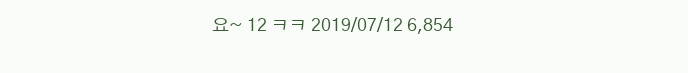요~ 12 ㅋㅋ 2019/07/12 6,854